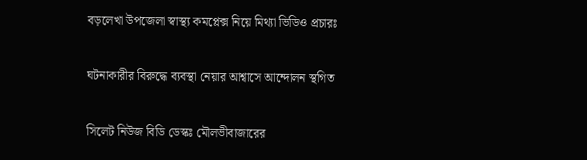বড়লেখা উপজেলা স্বাস্থ্য কমপ্লেক্স নিয়ে মিথ্যা ভিডিও প্রচারঃ

ঘটনাকারীর বিরুদ্ধে ব্যবস্থা নেয়ার আশ্বাসে আন্দোলন স্থগিত

সিলেট নিউজ বিডি ডেস্কঃ মৌলভীবাজারের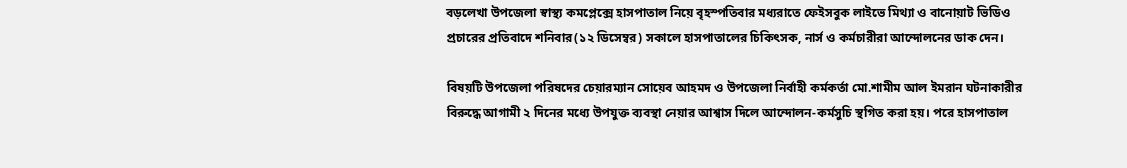বড়লেখা উপজেলা স্বাস্থ্য কমপ্লেক্সে হাসপাতাল নিয়ে বৃহস্পতিবার মধ্যরাতে ফেইসবুক লাইভে মিথ্যা ও বানোয়াট ভিডিও প্রচারের প্রতিবাদে শনিবার(১২ ডিসেম্বর) সকালে হাসপাতালের চিকিৎসক, নার্স ও কর্মচারীরা আন্দোলনের ডাক দেন।

বিষয়টি উপজেলা পরিষদের চেয়ারম্যান সোয়েব আহমদ ও উপজেলা নির্বাহী কর্মকর্তা মো.শামীম আল ইমরান ঘটনাকারীর বিরুদ্ধে আগামী ২ দিনের মধ্যে উপযুক্ত ব্যবস্থা নেয়ার আশ্বাস দিলে আন্দোলন-কর্মসুচি স্থগিত করা হয়। পরে হাসপাতাল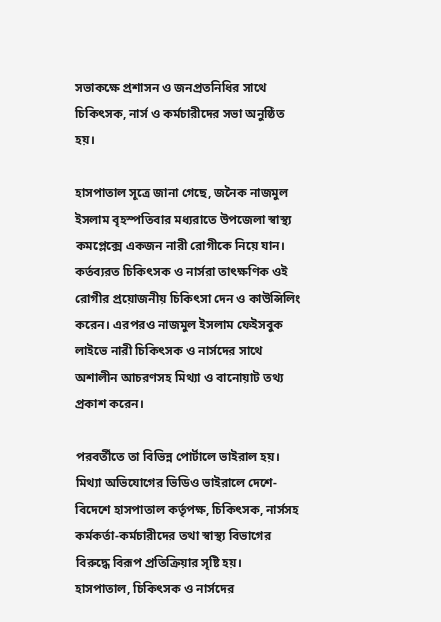সভাকক্ষে প্রশাসন ও জনপ্রতনিধির সাথে চিকিৎসক, নার্স ও কর্মচারীদের সভা অনুষ্ঠিত হয়।

হাসপাতাল সূত্রে জানা গেছে, জনৈক নাজমুল ইসলাম বৃহস্পতিবার মধ্যরাতে উপজেলা স্বাস্থ্য কমপ্লেক্সে একজন নারী রোগীকে নিয়ে যান। কর্তব্যরত চিকিৎসক ও নার্সরা তাৎক্ষণিক ওই রোগীর প্রয়োজনীয় চিকিৎসা দেন ও কাউন্সিলিং করেন। এরপরও নাজমুল ইসলাম ফেইসবুক লাইভে নারী চিকিৎসক ও নার্সদের সাথে অশালীন আচরণসহ মিথ্যা ও বানোয়াট তথ্য প্রকাশ করেন।

পরবর্তীতে তা বিভিন্ন পোর্টালে ভাইরাল হয়। মিথ্যা অভিযোগের ভিডিও ভাইরালে দেশে-বিদেশে হাসপাতাল কর্তৃপক্ষ, চিকিৎসক, নার্সসহ কর্মকর্তা-কর্মচারীদের তথা স্বাস্থ্য বিভাগের বিরুদ্ধে বিরূপ প্রতিক্রিয়ার সৃষ্টি হয়। হাসপাতাল, চিকিৎসক ও নার্সদের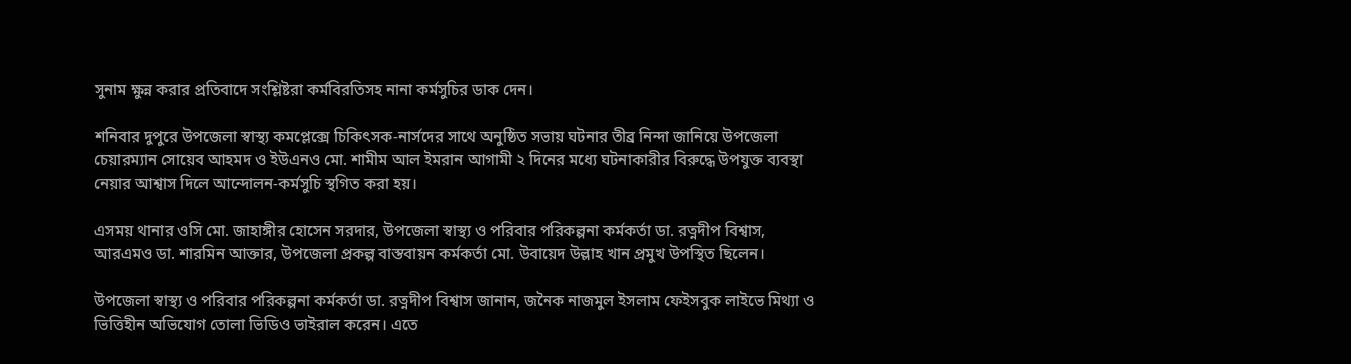সুনাম ক্ষুন্ন করার প্রতিবাদে সংশ্লিষ্টরা কর্মবিরতিসহ নানা কর্মসুচির ডাক দেন।

শনিবার দুপুরে উপজেলা স্বাস্থ্য কমপ্লেক্সে চিকিৎসক-নার্সদের সাথে অনুষ্ঠিত সভায় ঘটনার তীব্র নিন্দা জানিয়ে উপজেলা চেয়ারম্যান সোয়েব আহমদ ও ইউএনও মো. শামীম আল ইমরান আগামী ২ দিনের মধ্যে ঘটনাকারীর বিরুদ্ধে উপযুক্ত ব্যবস্থা নেয়ার আশ্বাস দিলে আন্দোলন-কর্মসুচি স্থগিত করা হয়।

এসময় থানার ওসি মো. জাহাঙ্গীর হোসেন সরদার, উপজেলা স্বাস্থ্য ও পরিবার পরিকল্পনা কর্মকর্তা ডা. রত্নদীপ বিশ্বাস, আরএমও ডা. শারমিন আক্তার, উপজেলা প্রকল্প বাস্তবায়ন কর্মকর্তা মো. উবায়েদ উল্লাহ খান প্রমুখ উপস্থিত ছিলেন।

উপজেলা স্বাস্থ্য ও পরিবার পরিকল্পনা কর্মকর্তা ডা. রত্নদীপ বিশ্বাস জানান, জনৈক নাজমুল ইসলাম ফেইসবুক লাইভে মিথ্যা ও ভিত্তিহীন অভিযোগ তোলা ভিডিও ভাইরাল করেন। এতে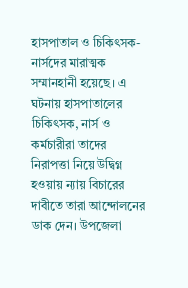হাসপাতাল ও চিকিৎসক-নার্সদের মারাত্মক সম্মানহানী হয়েছে। এ ঘটনায় হাসপাতালের চিকিৎসক, নার্স ও কর্মচারীরা তাদের নিরাপত্তা নিয়ে উদ্বিগ্ন হওয়ায় ন্যায় বিচারের দাবীতে তারা আন্দোলনের ডাক দেন। উপজেলা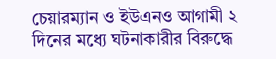চেয়ারম্যান ও ইউএনও আগামী ২ দিনের মধ্যে ঘটনাকারীর বিরুদ্ধে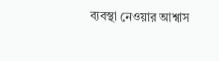ব্যবস্থা নেওয়ার আশ্বাস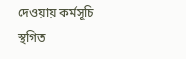দেওয়ায় কর্মসূচি স্থগিত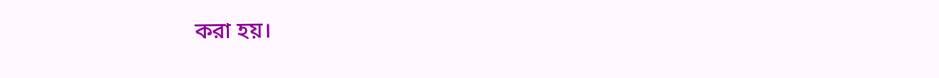করা হয়।